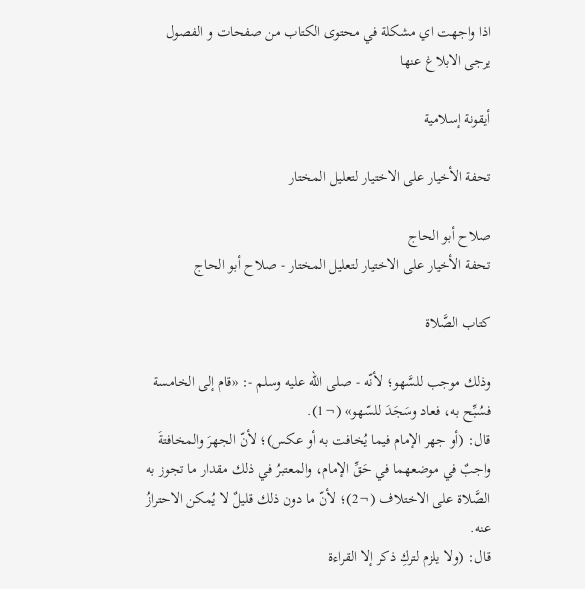اذا واجهت اي مشكلة في محتوى الكتاب من صفحات و الفصول يرجى الابلاغ عنها

أيقونة إسلامية

تحفة الأخيار على الاختيار لتعليل المختار

صلاح أبو الحاج
تحفة الأخيار على الاختيار لتعليل المختار - صلاح أبو الحاج

كتاب الصَّلاة

وذلك موجب للسَّهو؛ لأنّه - صلى الله عليه وسلم -: «قام إلى الخامسة فسُبِّح به، فعاد وسَجَدَ للسّهو» (¬1).
قال: (أو جهر الإمام فيما يُخافت به أو عكس)؛ لأنّ الجهرَ والمخافتةَ واجبٌ في موضعهما في حَقِّ الإمام، والمعتبرُ في ذلك مقدار ما تجوز به الصَّلاة على الاختلاف (¬2)؛ لأنّ ما دون ذلك قليلٌ لا يُمكن الاحترازُ عنه.
قال: (ولا يلزم لتركِ ذكر إلا القراءة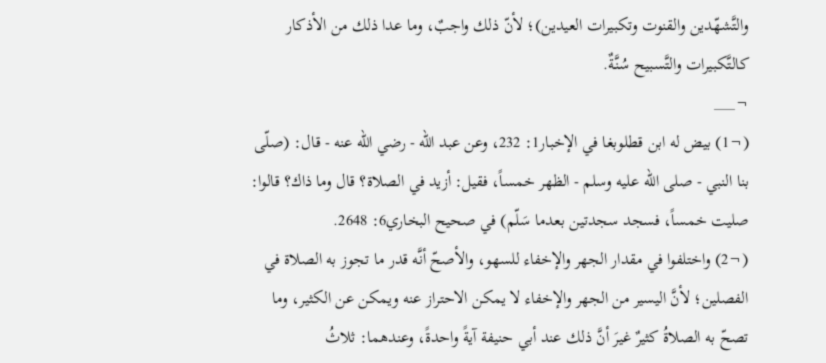والتَّشهّدين والقنوت وتكبيرات العيدين)؛ لأنّ ذلك واجبٌ، وما عدا ذلك من الأذكار كالتَّكبيرات والتَّسبيح سُنَّةٌ.
¬___
(¬1) بيض له ابن قطلوبغا في الإخبار1: 232، وعن عبد الله - رضي الله عنه - قال: (صلّى بنا النبي - صلى الله عليه وسلم - الظهر خمساً، فقيل: أزيد في الصلاة؟ قال وما ذاك؟ قالوا: صليت خمساً، فسجد سجدتين بعدما سَلّم) في صحيح البخاري6: 2648.
(¬2) واختلفوا في مقدار الجهر والإخفاء للسهو، والأصحّ أنَّه قدر ما تجوز به الصلاة في الفصلين؛ لأنَّ اليسير من الجهر والإخفاء لا يمكن الاحتراز عنه ويمكن عن الكثير، وما تصحّ به الصلاةُ كثيرٌ غيرَ أنَّ ذلك عند أبي حنيفة آيةً واحدةً، وعندهما: ثلاثُ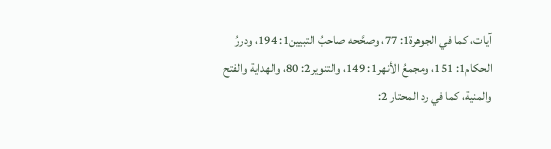آيات، كما في الجوهرة1: 77، وصحَّحه صاحبُ التبيين1: 194، ودررُ الحكام1: 151، ومجمعُ الأنهر1: 149، والتنوير2: 80، والهداية والفتح والمنية، كما في رد المحتار 2: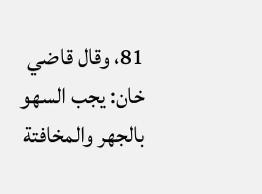81، وقال قاضي خان: يجب السهو بالجهر والمخافتة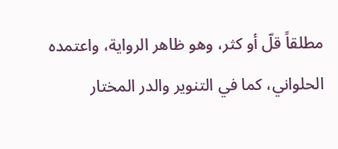مطلقاً قلّ أو كثر، وهو ظاهر الرواية، واعتمده الحلواني، كما في التنوير والدر المختار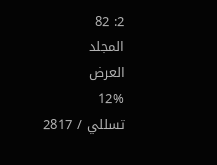2: 82
المجلد
العرض
12%
تسللي / 2817